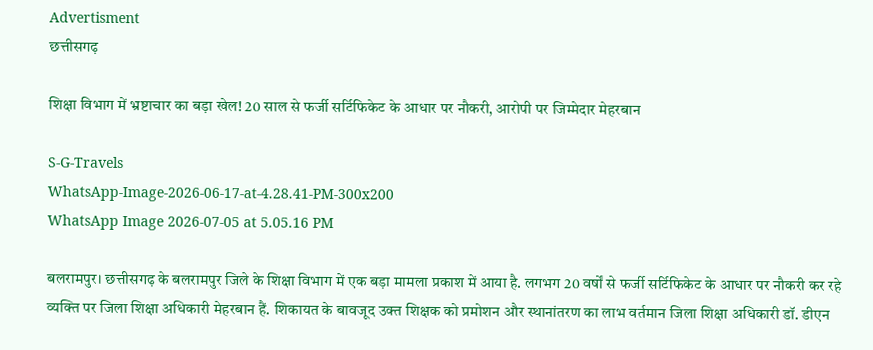Advertisment
छत्तीसगढ़

शिक्षा विभाग में भ्रष्टाचार का बड़ा खेल! 20 साल से फर्जी सर्टिफिकेट के आधार पर नौकरी, आरोपी पर जिम्मेदार मेहरबान

S-G-Travels
WhatsApp-Image-2026-06-17-at-4.28.41-PM-300x200
WhatsApp Image 2026-07-05 at 5.05.16 PM

बलरामपुर। छत्तीसगढ़ के बलरामपुर जिले के शिक्षा विभाग में एक बड़ा मामला प्रकाश में आया है. लगभग 20 वर्षों से फर्जी सर्टिफिकेट के आधार पर नौकरी कर रहे व्यक्ति पर जिला शिक्षा अधिकारी मेहरबान हैं. शिकायत के बावजूद उक्त शिक्षक को प्रमोशन और स्थानांतरण का लाभ वर्तमान जिला शिक्षा अधिकारी डॉ. डीएन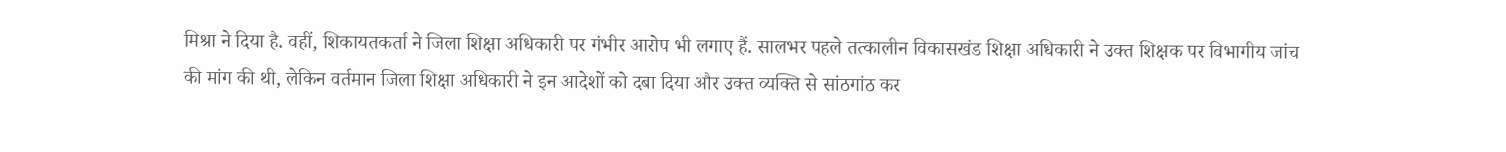मिश्रा ने दिया है. वहीं, शिकायतकर्ता ने जिला शिक्षा अधिकारी पर गंभीर आरोप भी लगाए हैं. सालभर पहले तत्कालीन विकासखंड शिक्षा अधिकारी ने उक्त शिक्षक पर विभागीय जांच की मांग की थी, लेकिन वर्तमान जिला शिक्षा अधिकारी ने इन आदेशों को दबा दिया और उक्त व्यक्ति से सांठगांठ कर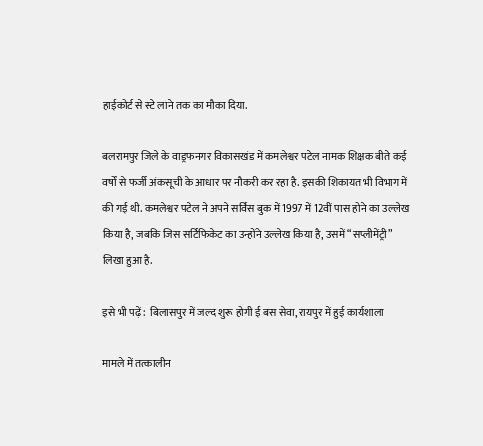हाईकोर्ट से स्टे लाने तक का मौका दिया.

बलरामपुर जिले के वाड्रफनगर विकासखंड में कमलेश्वर पटेल नामक शिक्षक बीते कई वर्षों से फर्जी अंकसूची के आधार पर नौकरी कर रहा है. इसकी शिकायत भी विभाग में की गई थी. कमलेश्वर पटेल ने अपने सर्विस बुक में 1997 में 12वीं पास होने का उल्लेख किया है, जबकि जिस सर्टिफिकेट का उन्होंने उल्लेख किया है, उसमें “सप्लीमेंट्री” लिखा हुआ है.

इसे भी पढ़ें:  बिलासपुर में जल्द शुरू होगी ई बस सेवा, रायपुर में हुई कार्यशाला

मामले में तत्कालीन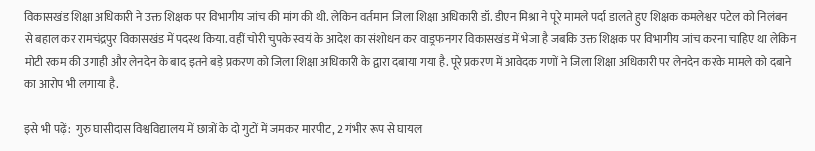विकासखंड शिक्षा अधिकारी ने उक्त शिक्षक पर विभागीय जांच की मांग की थी. लेकिन वर्तमान जिला शिक्षा अधिकारी डॉ. डीएन मिश्रा ने पूरे मामले पर्दा डालते हुए शिक्षक कमलेश्वर पटेल को निलंबन से बहाल कर रामचंद्रपुर विकासखंड में पदस्थ किया. वहीं चोरी चुपके स्वयं के आदेश का संशोधन कर वाड्रफनगर विकासखंड में भेजा है जबकि उक्त शिक्षक पर विभागीय जांच करना चाहिए था लेकिन मोटी रकम की उगाही और लेनदेन के बाद इतने बड़े प्रकरण को जिला शिक्षा अधिकारी के द्वारा दबाया गया है. पूरे प्रकरण में आवेदक गणों ने जिला शिक्षा अधिकारी पर लेनदेन करके मामले को दबाने का आरोप भी लगाया है.

इसे भी पढ़ें:  गुरु घासीदास विश्वविद्यालय में छात्रों के दो गुटों में जमकर मारपीट, 2 गंभीर रूप से घायल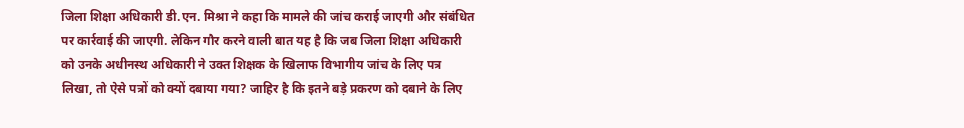जिला शिक्षा अधिकारी डी.एन. मिश्रा ने कहा कि मामले की जांच कराई जाएगी और संबंधित पर कार्रवाई की जाएगी. लेकिन गौर करने वाली बात यह है कि जब जिला शिक्षा अधिकारी को उनके अधीनस्थ अधिकारी ने उक्त शिक्षक के खिलाफ विभागीय जांच के लिए पत्र लिखा, तो ऐसे पत्रों को क्यों दबाया गया? जाहिर है कि इतने बड़े प्रकरण को दबाने के लिए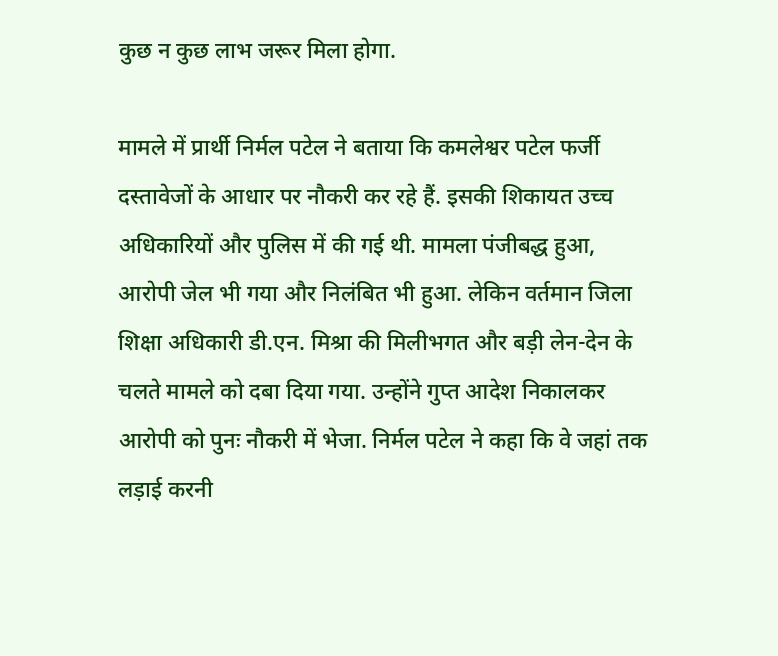कुछ न कुछ लाभ जरूर मिला होगा.

मामले में प्रार्थी निर्मल पटेल ने बताया कि कमलेश्वर पटेल फर्जी दस्तावेजों के आधार पर नौकरी कर रहे हैं. इसकी शिकायत उच्च अधिकारियों और पुलिस में की गई थी. मामला पंजीबद्ध हुआ, आरोपी जेल भी गया और निलंबित भी हुआ. लेकिन वर्तमान जिला शिक्षा अधिकारी डी.एन. मिश्रा की मिलीभगत और बड़ी लेन-देन के चलते मामले को दबा दिया गया. उन्होंने गुप्त आदेश निकालकर आरोपी को पुनः नौकरी में भेजा. निर्मल पटेल ने कहा कि वे जहां तक लड़ाई करनी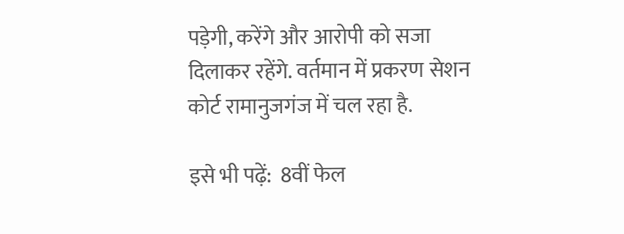पड़ेगी, करेंगे और आरोपी को सजा दिलाकर रहेंगे. वर्तमान में प्रकरण सेशन कोर्ट रामानुजगंज में चल रहा है.

इसे भी पढ़ें:  8वीं फेल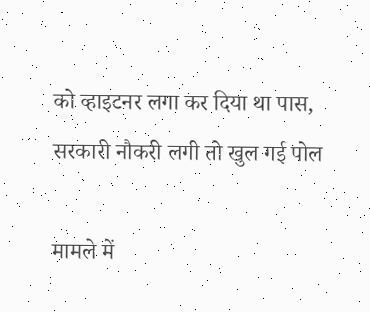को व्हाइटनर लगा कर दिया था पास, सरकारी नौकरी लगी तो खुल गई पोल

मामले में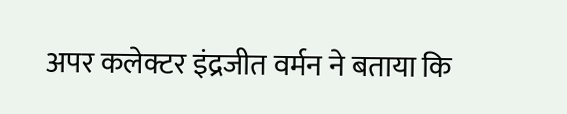अपर कलेक्टर इंद्रजीत वर्मन ने बताया कि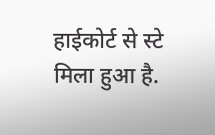हाईकोर्ट से स्टे मिला हुआ है.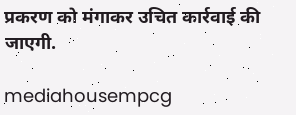प्रकरण को मंगाकर उचित कार्रवाई की जाएगी.

mediahousempcg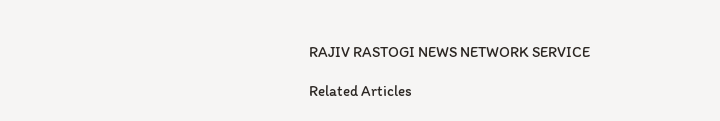RAJIV RASTOGI NEWS NETWORK SERVICE

Related Articles